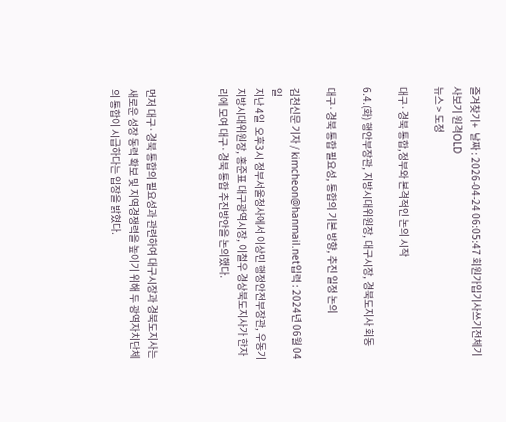즐겨찾기+  날짜 : 2026-04-24 06:05:47 회원가입기사쓰기전체기사보기 원격OLD
뉴스 > 도정

대구·경북 통합,정부와 본격적인 논의 시작

6.4.(화) 행안부장관, 지방시대위원장, 대구시장, 경북도지사 회동

대구·경북 통합 필요성, 통합의 기본 방향, 추진 일정 논의

김천신문 기자 / kimcheon@hanmail.net입력 : 2024년 06월 04일
지난 4일  오후3시 정부서울청사에서 이상민 행정안전부장관, 우동기 지방시대위원장, 홍준표 대구광역시장, 이철우 경상북도지사가 한자리에 모여 대구·경북 통합 추진방안을 논의했다.



먼저 대구·경북 통합의 필요성과 관련하여 대구시장과 경북도지사는 새로운 성장 동력 확보 및 지역경쟁력을 높이기 위해 두 광역자치단체의 통합이 시급하다는 입장을 밝혔다.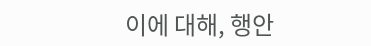이에 대해, 행안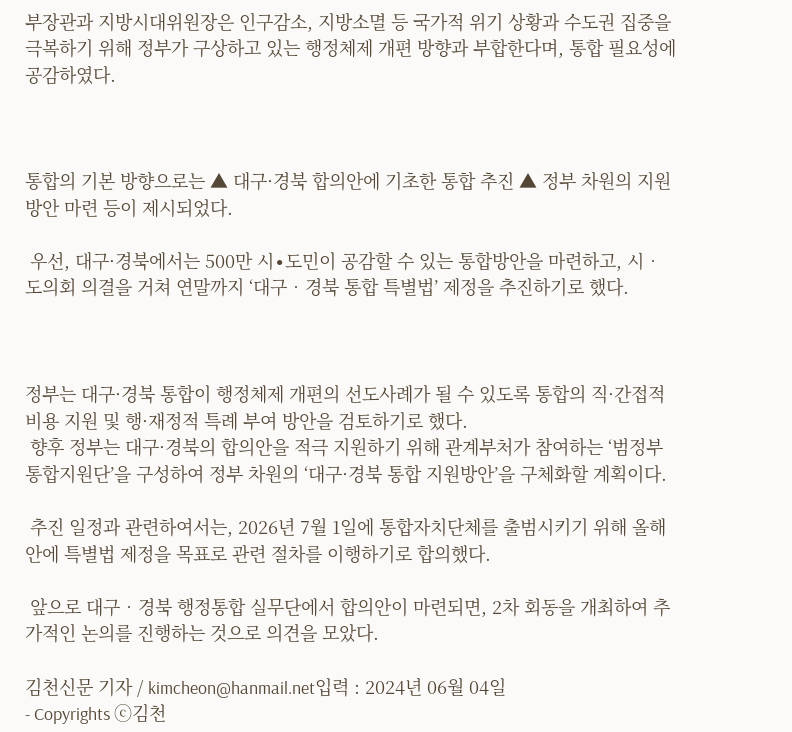부장관과 지방시대위원장은 인구감소, 지방소멸 등 국가적 위기 상황과 수도권 집중을 극복하기 위해 정부가 구상하고 있는 행정체제 개편 방향과 부합한다며, 통합 필요성에 공감하였다.



통합의 기본 방향으로는 ▲ 대구·경북 합의안에 기초한 통합 추진 ▲ 정부 차원의 지원방안 마련 등이 제시되었다.

 우선, 대구·경북에서는 500만 시∙도민이 공감할 수 있는 통합방안을 마련하고, 시‧도의회 의결을 거쳐 연말까지 ‘대구‧경북 통합 특별법’ 제정을 추진하기로 했다.



정부는 대구·경북 통합이 행정체제 개편의 선도사례가 될 수 있도록 통합의 직·간접적 비용 지원 및 행·재정적 특례 부여 방안을 검토하기로 했다.
 향후 정부는 대구·경북의 합의안을 적극 지원하기 위해 관계부처가 참여하는 ‘범정부 통합지원단’을 구성하여 정부 차원의 ‘대구·경북 통합 지원방안’을 구체화할 계획이다.

 추진 일정과 관련하여서는, 2026년 7월 1일에 통합자치단체를 출범시키기 위해 올해 안에 특별법 제정을 목표로 관련 절차를 이행하기로 합의했다.

 앞으로 대구‧경북 행정통합 실무단에서 합의안이 마련되면, 2차 회동을 개최하여 추가적인 논의를 진행하는 것으로 의견을 모았다.

김천신문 기자 / kimcheon@hanmail.net입력 : 2024년 06월 04일
- Copyrights ⓒ김천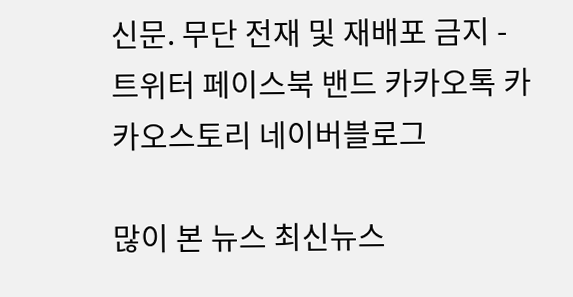신문. 무단 전재 및 재배포 금지 -
트위터 페이스북 밴드 카카오톡 카카오스토리 네이버블로그

많이 본 뉴스 최신뉴스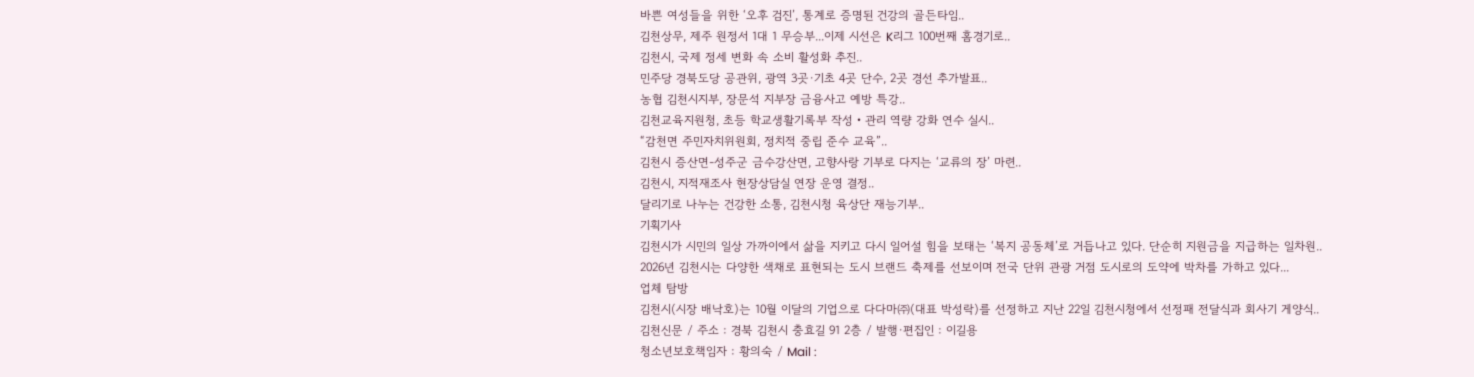바쁜 여성들을 위한 ‘오후 검진’, 통계로 증명된 건강의 골든타임..
김천상무, 제주 원정서 1대 1 무승부...이제 시선은 K리그 100번째 홈경기로..
김천시, 국제 정세 변화 속 소비 활성화 추진..
민주당 경북도당 공관위, 광역 3곳·기초 4곳 단수, 2곳 경선 추가발표..
농협 김천시지부, 장문석 지부장 금융사고 예방 특강..
김천교육지원청, 초등 학교생활기록부 작성‧관리 역량 강화 연수 실시..
“감천면 주민자치위원회, 정치적 중립 준수 교육”..
김천시 증산면-성주군 금수강산면, 고향사랑 기부로 다지는 ‘교류의 장’ 마련..
김천시, 지적재조사 현장상담실 연장 운영 결정..
달리기로 나누는 건강한 소통, 김천시청 육상단 재능기부..
기획기사
김천시가 시민의 일상 가까이에서 삶을 지키고 다시 일어설 힘을 보태는 ‘복지 공동체’로 거듭나고 있다. 단순히 지원금을 지급하는 일차원..
2026년 김천시는 다양한 색채로 표현되는 도시 브랜드 축제를 선보이며 전국 단위 관광 거점 도시로의 도약에 박차를 가하고 있다...
업체 탐방
김천시(시장 배낙호)는 10월 이달의 기업으로 다다마㈜(대표 박성락)를 선정하고 지난 22일 김천시청에서 선정패 전달식과 회사기 게양식..
김천신문 / 주소 : 경북 김천시 충효길 91 2층 / 발행·편집인 : 이길용
청소년보호책임자 : 황의숙 / Mail :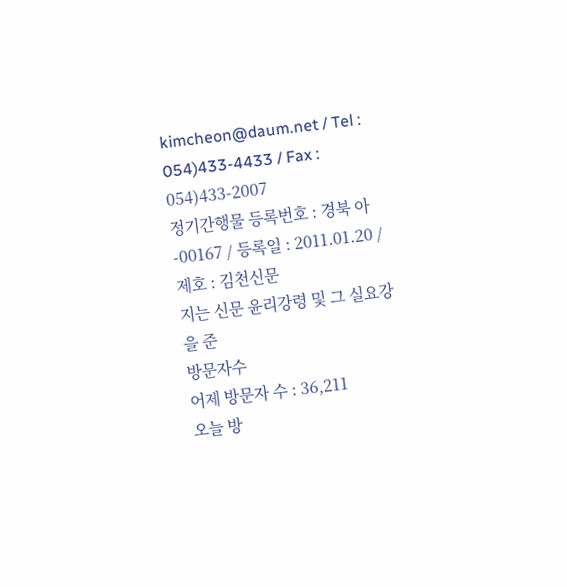kimcheon@daum.net / Tel : 054)433-4433 / Fax : 054)433-2007
정기간행물 등록번호 : 경북 아-00167 / 등록일 : 2011.01.20 / 제호 : 김천신문
지는 신문 윤리강령 및 그 실요강을 준
방문자수
어제 방문자 수 : 36,211
오늘 방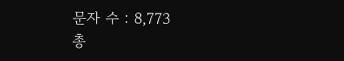문자 수 : 8,773
총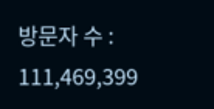방문자 수 : 111,469,399